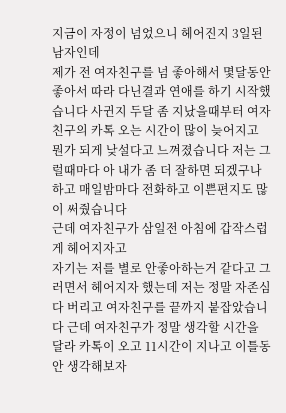지금이 자정이 넘었으니 헤어진지 3일된 남자인데
제가 전 여자친구를 넘 좋아해서 몇달동안 좋아서 따라 다닌결과 연애를 하기 시작했습니다 사귄지 두달 좀 지났을때부터 여자친구의 카톡 오는 시간이 많이 늦어지고 뭔가 되게 낮설다고 느껴졌습니다 저는 그럴때마다 아 내가 좀 더 잘하면 되겠구나 하고 매일밤마다 전화하고 이쁜편지도 많이 써줬습니다
근데 여자친구가 삼일전 아침에 갑작스럽게 헤어지자고
자기는 저를 별로 안좋아하는거 같다고 그러면서 헤어지자 했는데 저는 정말 자존심 다 버리고 여자친구를 끝까지 붙잡았습니다 근데 여자친구가 정말 생각할 시간을 달라 카톡이 오고 11시간이 지나고 이틀동안 생각해보자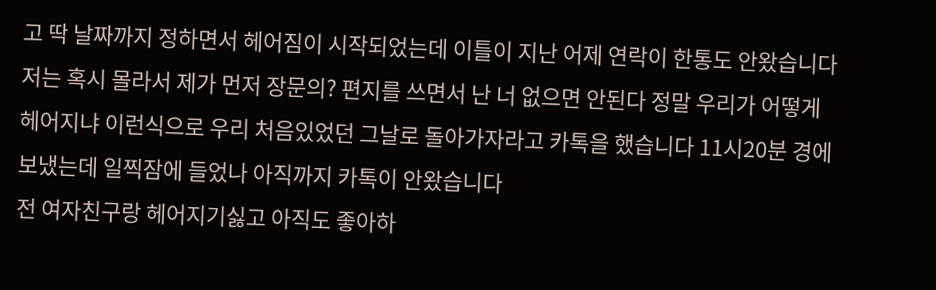고 딱 날짜까지 정하면서 헤어짐이 시작되었는데 이틀이 지난 어제 연락이 한통도 안왔습니다 저는 혹시 몰라서 제가 먼저 장문의? 편지를 쓰면서 난 너 없으면 안된다 정말 우리가 어떻게 헤어지냐 이런식으로 우리 처음있었던 그날로 돌아가자라고 카톡을 했습니다 11시20분 경에 보냈는데 일찍잠에 들었나 아직까지 카톡이 안왔습니다
전 여자친구랑 헤어지기싫고 아직도 좋아하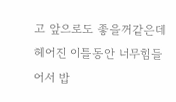고 앞으로도 좋을꺼같은데 헤어진 이틀동안 너무힘들어서 밥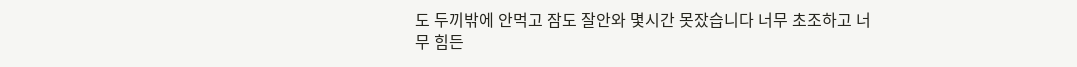도 두끼밖에 안먹고 잠도 잘안와 몇시간 못잤습니다 너무 초조하고 너무 힘든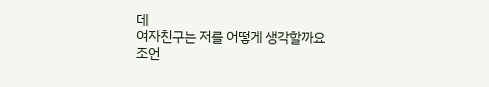데
여자친구는 저를 어떻게 생각할까요
조언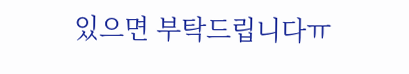있으면 부탁드립니다ㅠ